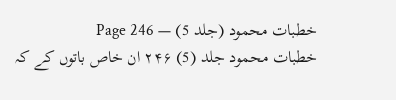خطبات محمود (جلد 5) — Page 246
خطبات محمود جلد (5) ۲۴۶ ان خاص باتوں کے کہ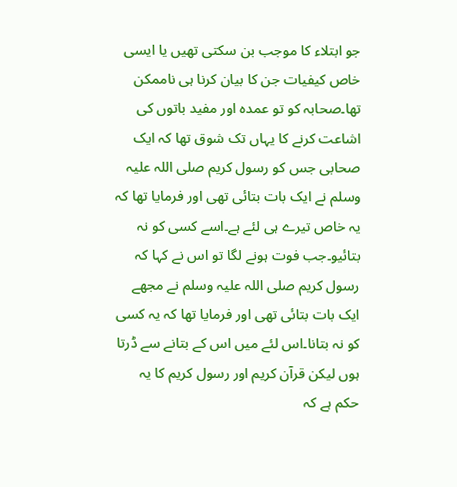جو ابتلاء کا موجب بن سکتی تھیں یا ایسی خاص کیفیات جن کا بیان کرنا ہی ناممکن تھا۔صحابہ کو تو عمدہ اور مفید باتوں کی اشاعت کرنے کا یہاں تک شوق تھا کہ ایک صحابی جس کو رسول کریم صلی اللہ علیہ وسلم نے ایک بات بتائی تھی اور فرمایا تھا کہ یہ خاص تیرے ہی لئے ہے۔اسے کسی کو نہ بتائیو۔جب فوت ہونے لگا تو اس نے کہا کہ رسول کریم صلی اللہ علیہ وسلم نے مجھے ایک بات بتائی تھی اور فرمایا تھا کہ یہ کسی کو نہ بتانا۔اس لئے میں اس کے بتانے سے ڈرتا ہوں لیکن قرآن کریم اور رسول کریم کا یہ حکم ہے کہ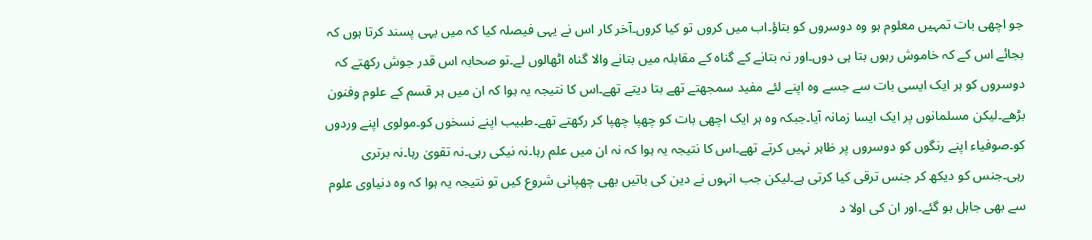جو اچھی بات تمہیں معلوم ہو وہ دوسروں کو بتاؤ۔اب میں کروں تو کیا کروں۔آخر کار اس نے یہی فیصلہ کیا کہ میں یہی پسند کرتا ہوں کہ بجائے اس کے کہ خاموش رہوں بتا ہی دوں۔اور نہ بتانے کے گناہ کے مقابلہ میں بتانے والا گناہ اٹھالوں لے۔تو صحابہ اس قدر جوش رکھتے کہ دوسروں کو ہر ایک ایسی بات سے جسے وہ اپنے لئے مفید سمجھتے تھے بتا دیتے تھے۔اس کا نتیجہ یہ ہوا کہ ان میں ہر قسم کے علوم وفنون بڑھے۔لیکن مسلمانوں پر ایک ایسا زمانہ آیا۔جبکہ وہ ہر ایک اچھی بات کو چھپا چھپا کر رکھتے تھے۔طبیب اپنے نسخوں کو۔مولوی اپنے وردوں کو۔صوفیاء اپنے رنگوں کو دوسروں پر ظاہر نہیں کرتے تھے۔اس کا نتیجہ یہ ہوا کہ نہ ان میں علم رہا۔نہ نیکی رہی۔نہ تقویٰ رہا۔نہ برتری رہی۔جنس کو دیکھ کر جنس ترقی کیا کرتی ہے۔لیکن جب انہوں نے دین کی باتیں بھی چھپانی شروع کیں تو نتیجہ یہ ہوا کہ وہ دنیاوی علوم سے بھی جاہل ہو گئے۔اور ان کی اولا د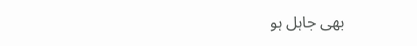بھی جاہل ہو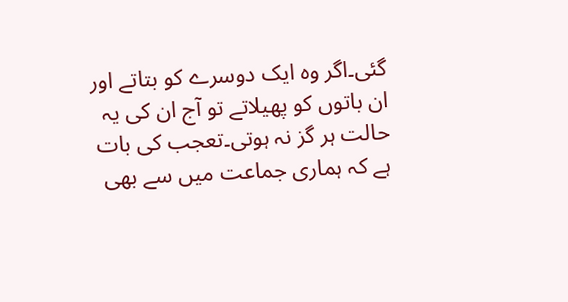گئی۔اگر وہ ایک دوسرے کو بتاتے اور ان باتوں کو پھیلاتے تو آج ان کی یہ حالت ہر گز نہ ہوتی۔تعجب کی بات ہے کہ ہماری جماعت میں سے بھی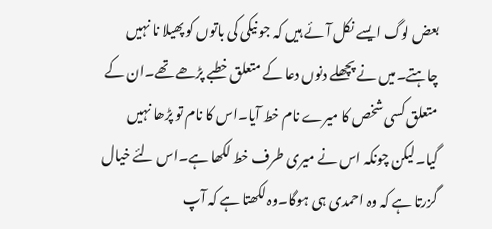بعض لوگ ایسے نکل آئے ہیں کہ جو نیکی کی باتوں کو پھیلا نا نہیں چاہتے۔میں نے پچھلے دنوں دعا کے متعلق خطبے پڑھے تھے۔ان کے متعلق کسی شخص کا میرے نام خط آیا۔اس کا نام تو پڑھا نہیں گیا۔لیکن چونکہ اس نے میری طرف خط لکھا ہے۔اس لئے خیال گزرتا ہے کہ وہ احمدی ہی ہوگا۔وہ لکھتا ہے کہ آپ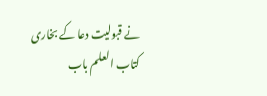نے قبولیت دعا کے بخاری کتاب العلم باب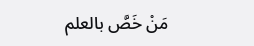مَنْ خَصَّ بالعلم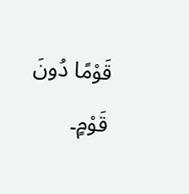قَوْمًا دُونَ قَوْمٍ۔